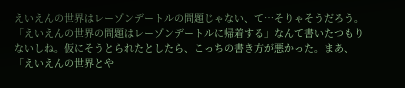えいえんの世界はレーゾンデートルの問題じゃない、て…そりゃそうだろう。
「えいえんの世界の問題はレーゾンデートルに帰着する」なんて書いたつもり
ないしね。仮にそうとられたとしたら、こっちの書き方が悪かった。まあ、
「えいえんの世界とや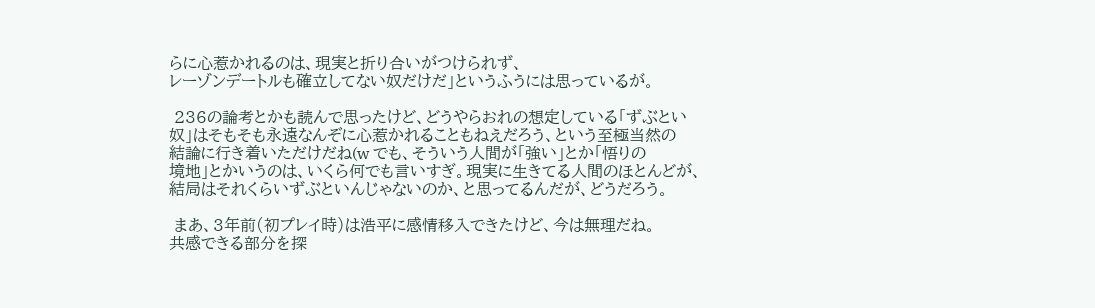らに心惹かれるのは、現実と折り合いがつけられず、
レーゾンデートルも確立してない奴だけだ」というふうには思っているが。

 236の論考とかも読んで思ったけど、どうやらおれの想定している「ずぶとい
奴」はそもそも永遠なんぞに心惹かれることもねえだろう、という至極当然の
結論に行き着いただけだね(w でも、そういう人間が「強い」とか「悟りの
境地」とかいうのは、いくら何でも言いすぎ。現実に生きてる人間のほとんどが、
結局はそれくらいずぶといんじゃないのか、と思ってるんだが、どうだろう。

 まあ、3年前(初プレイ時)は浩平に感情移入できたけど、今は無理だね。
共感できる部分を探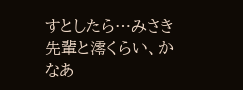すとしたら…みさき先輩と澪くらい、かなあ